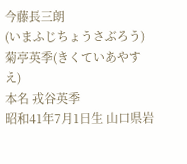今藤長三朗
(いまふじちょうさぶろう)
菊亭英季(きくていあやすえ)
本名 戎谷英季
昭和41年7月1日生 山口県岩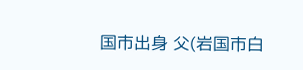国市出身 父(岩国市白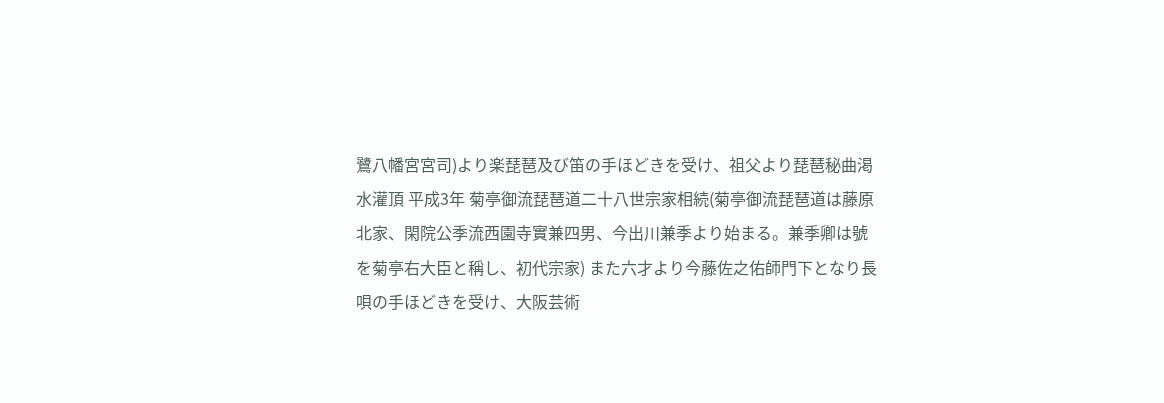鷺八幡宮宮司)より楽琵琶及び笛の手ほどきを受け、祖父より琵琶秘曲渇水灌頂 平成3年 菊亭御流琵琶道二十八世宗家相続(菊亭御流琵琶道は藤原北家、閑院公季流西園寺實兼四男、今出川兼季より始まる。兼季卿は號を菊亭右大臣と稱し、初代宗家) また六才より今藤佐之佑師門下となり長唄の手ほどきを受け、大阪芸術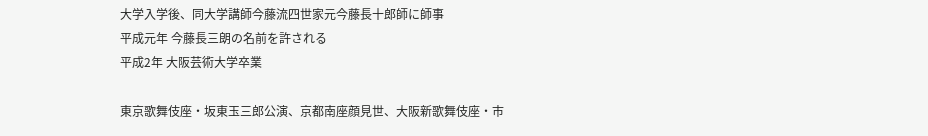大学入学後、同大学講師今藤流四世家元今藤長十郎師に師事
平成元年 今藤長三朗の名前を許される
平成2年 大阪芸術大学卒業

東京歌舞伎座・坂東玉三郎公演、京都南座顔見世、大阪新歌舞伎座・市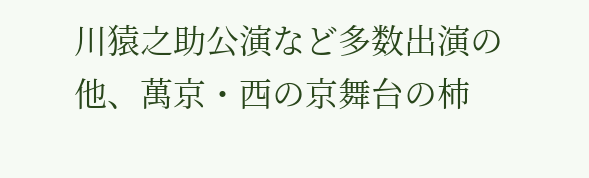川猿之助公演など多数出演の他、萬京・西の京舞台の柿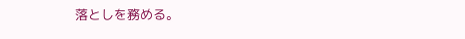落としを務める。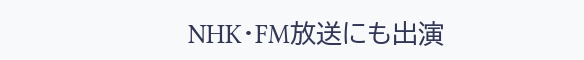NHK・FM放送にも出演